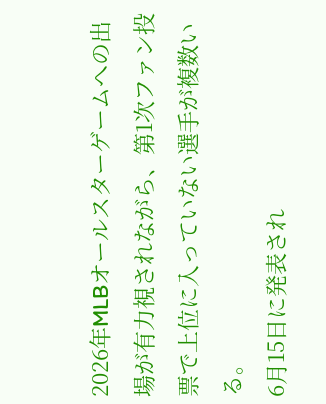2026年MLBオールスターゲームへの出場が有力視されながら、第1次ファン投票で上位に入っていない選手が複数いる。
6月15日に発表され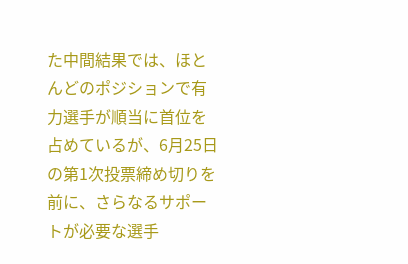た中間結果では、ほとんどのポジションで有力選手が順当に首位を占めているが、6月25日の第1次投票締め切りを前に、さらなるサポートが必要な選手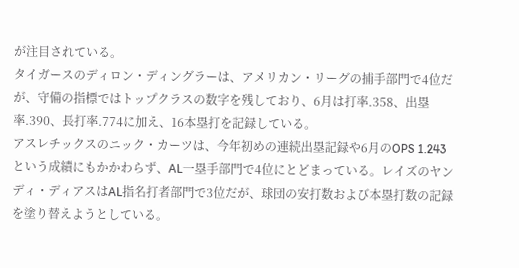が注目されている。
タイガースのディロン・ディングラーは、アメリカン・リーグの捕手部門で4位だが、守備の指標ではトップクラスの数字を残しており、6月は打率.358、出塁率.390、長打率.774に加え、16本塁打を記録している。
アスレチックスのニック・カーツは、今年初めの連続出塁記録や6月のOPS 1.243という成績にもかかわらず、AL一塁手部門で4位にとどまっている。レイズのヤンディ・ディアスはAL指名打者部門で3位だが、球団の安打数および本塁打数の記録を塗り替えようとしている。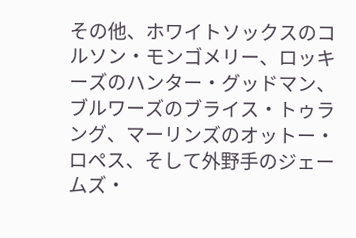その他、ホワイトソックスのコルソン・モンゴメリー、ロッキーズのハンター・グッドマン、ブルワーズのブライス・トゥラング、マーリンズのオットー・ロペス、そして外野手のジェームズ・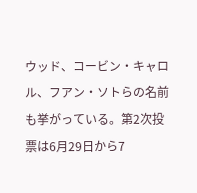ウッド、コービン・キャロル、フアン・ソトらの名前も挙がっている。第2次投票は6月29日から7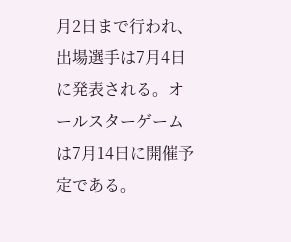月2日まで行われ、出場選手は7月4日に発表される。オールスターゲームは7月14日に開催予定である。